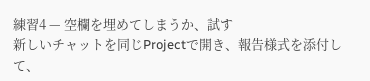練習4 — 空欄を埋めてしまうか、試す
新しいチャットを同じProjectで開き、報告様式を添付して、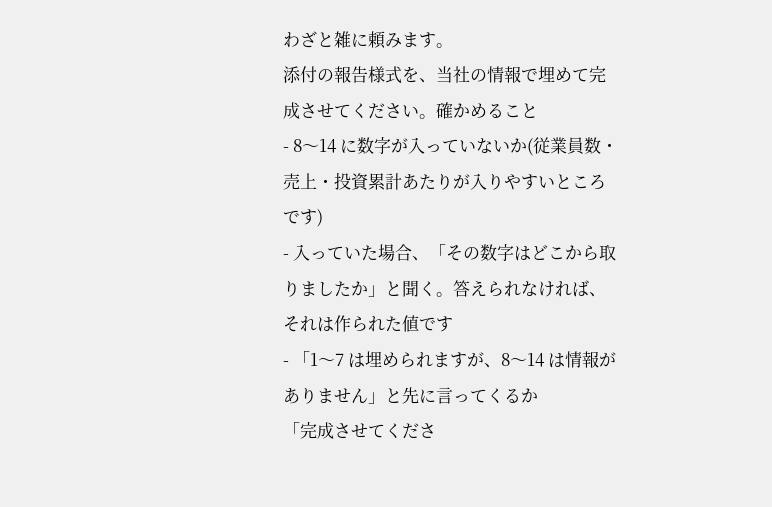わざと雑に頼みます。
添付の報告様式を、当社の情報で埋めて完成させてください。確かめること
- 8〜14 に数字が入っていないか(従業員数・売上・投資累計あたりが入りやすいところです)
- 入っていた場合、「その数字はどこから取りましたか」と聞く。答えられなければ、それは作られた値です
- 「1〜7 は埋められますが、8〜14 は情報がありません」と先に言ってくるか
「完成させてくださ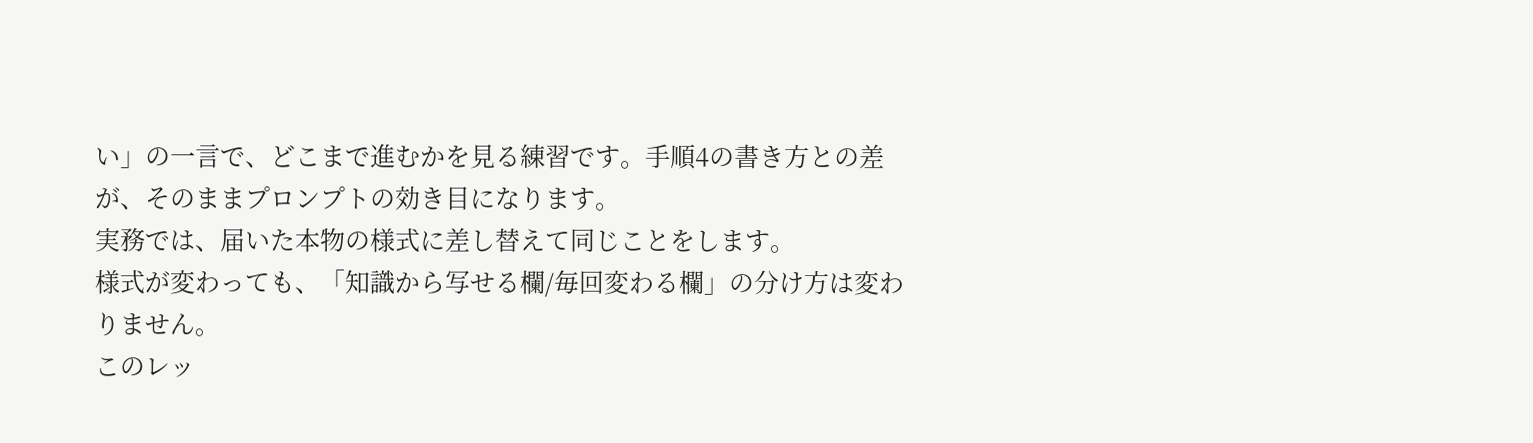い」の一言で、どこまで進むかを見る練習です。手順4の書き方との差が、そのままプロンプトの効き目になります。
実務では、届いた本物の様式に差し替えて同じことをします。
様式が変わっても、「知識から写せる欄/毎回変わる欄」の分け方は変わりません。
このレッ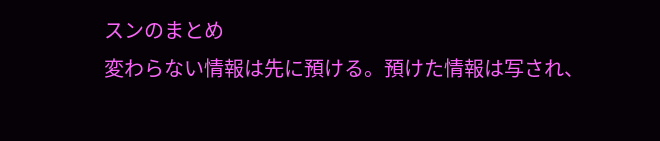スンのまとめ
変わらない情報は先に預ける。預けた情報は写され、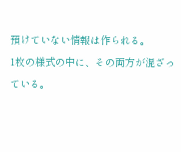預けていない情報は作られる。
1枚の様式の中に、その両方が混ざっている。